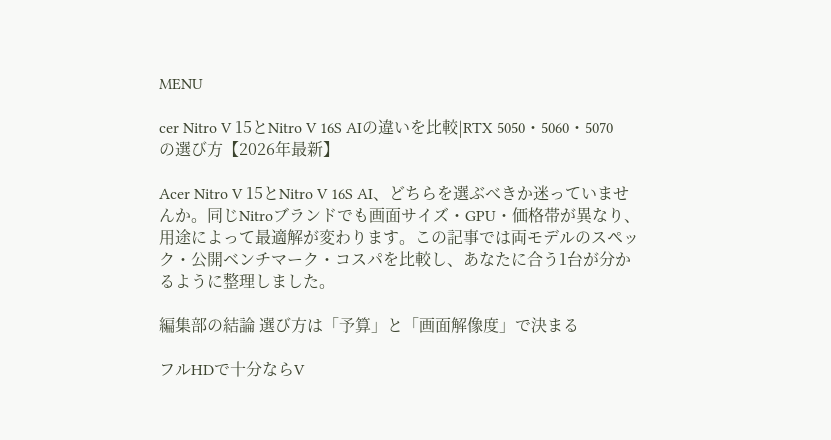MENU

cer Nitro V 15とNitro V 16S AIの違いを比較|RTX 5050・5060・5070の選び方【2026年最新】

Acer Nitro V 15とNitro V 16S AI、どちらを選ぶべきか迷っていませんか。同じNitroブランドでも画面サイズ・GPU・価格帯が異なり、用途によって最適解が変わります。この記事では両モデルのスペック・公開ベンチマーク・コスパを比較し、あなたに合う1台が分かるように整理しました。

編集部の結論 選び方は「予算」と「画面解像度」で決まる

フルHDで十分ならV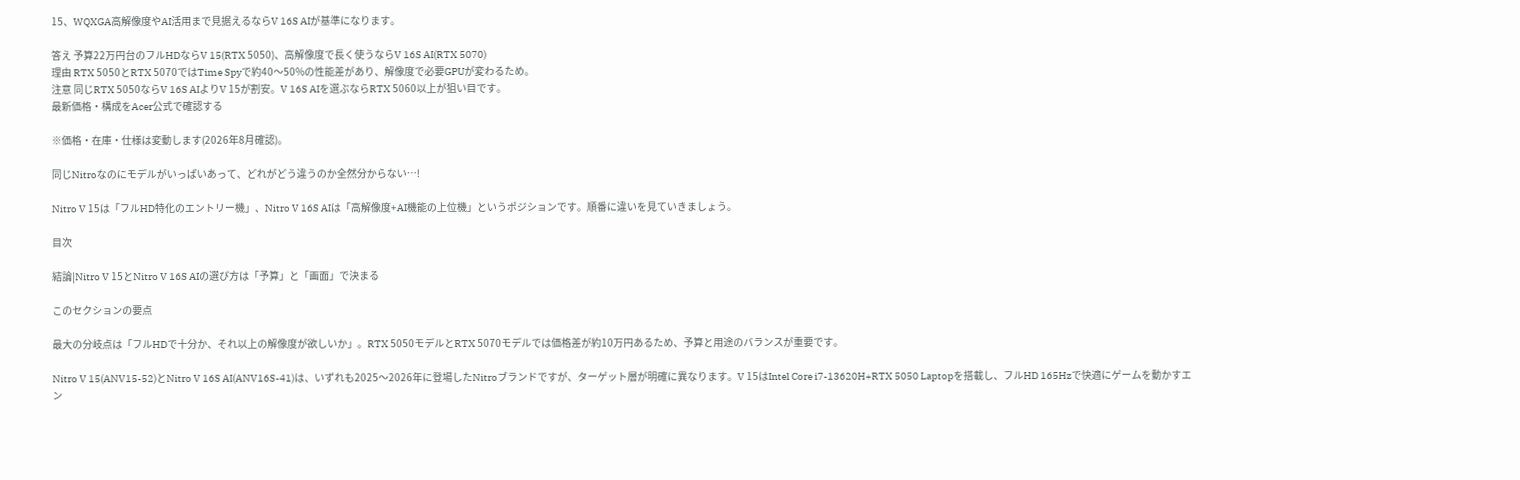15、WQXGA高解像度やAI活用まで見据えるならV 16S AIが基準になります。

答え 予算22万円台のフルHDならV 15(RTX 5050)、高解像度で長く使うならV 16S AI(RTX 5070)
理由 RTX 5050とRTX 5070ではTime Spyで約40〜50%の性能差があり、解像度で必要GPUが変わるため。
注意 同じRTX 5050ならV 16S AIよりV 15が割安。V 16S AIを選ぶならRTX 5060以上が狙い目です。
最新価格・構成をAcer公式で確認する

※価格・在庫・仕様は変動します(2026年8月確認)。

同じNitroなのにモデルがいっぱいあって、どれがどう違うのか全然分からない…!

Nitro V 15は「フルHD特化のエントリー機」、Nitro V 16S AIは「高解像度+AI機能の上位機」というポジションです。順番に違いを見ていきましょう。

目次

結論|Nitro V 15とNitro V 16S AIの選び方は「予算」と「画面」で決まる

このセクションの要点

最大の分岐点は「フルHDで十分か、それ以上の解像度が欲しいか」。RTX 5050モデルとRTX 5070モデルでは価格差が約10万円あるため、予算と用途のバランスが重要です。

Nitro V 15(ANV15-52)とNitro V 16S AI(ANV16S-41)は、いずれも2025〜2026年に登場したNitroブランドですが、ターゲット層が明確に異なります。V 15はIntel Core i7-13620H+RTX 5050 Laptopを搭載し、フルHD 165Hzで快適にゲームを動かすエン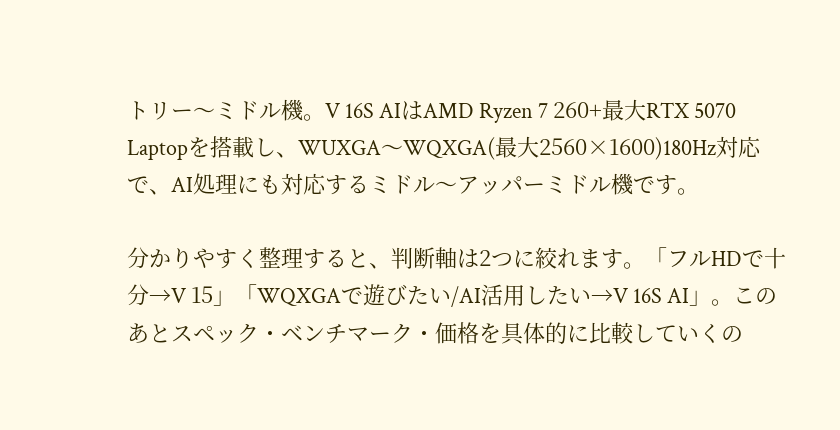トリー〜ミドル機。V 16S AIはAMD Ryzen 7 260+最大RTX 5070 Laptopを搭載し、WUXGA〜WQXGA(最大2560×1600)180Hz対応で、AI処理にも対応するミドル〜アッパーミドル機です。

分かりやすく整理すると、判断軸は2つに絞れます。「フルHDで十分→V 15」「WQXGAで遊びたい/AI活用したい→V 16S AI」。このあとスペック・ベンチマーク・価格を具体的に比較していくの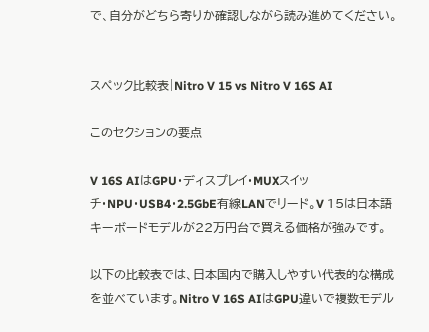で、自分がどちら寄りか確認しながら読み進めてください。


スペック比較表|Nitro V 15 vs Nitro V 16S AI

このセクションの要点

V 16S AIはGPU・ディスプレイ・MUXスイッチ・NPU・USB4・2.5GbE有線LANでリード。V 15は日本語キーボードモデルが22万円台で買える価格が強みです。

以下の比較表では、日本国内で購入しやすい代表的な構成を並べています。Nitro V 16S AIはGPU違いで複数モデル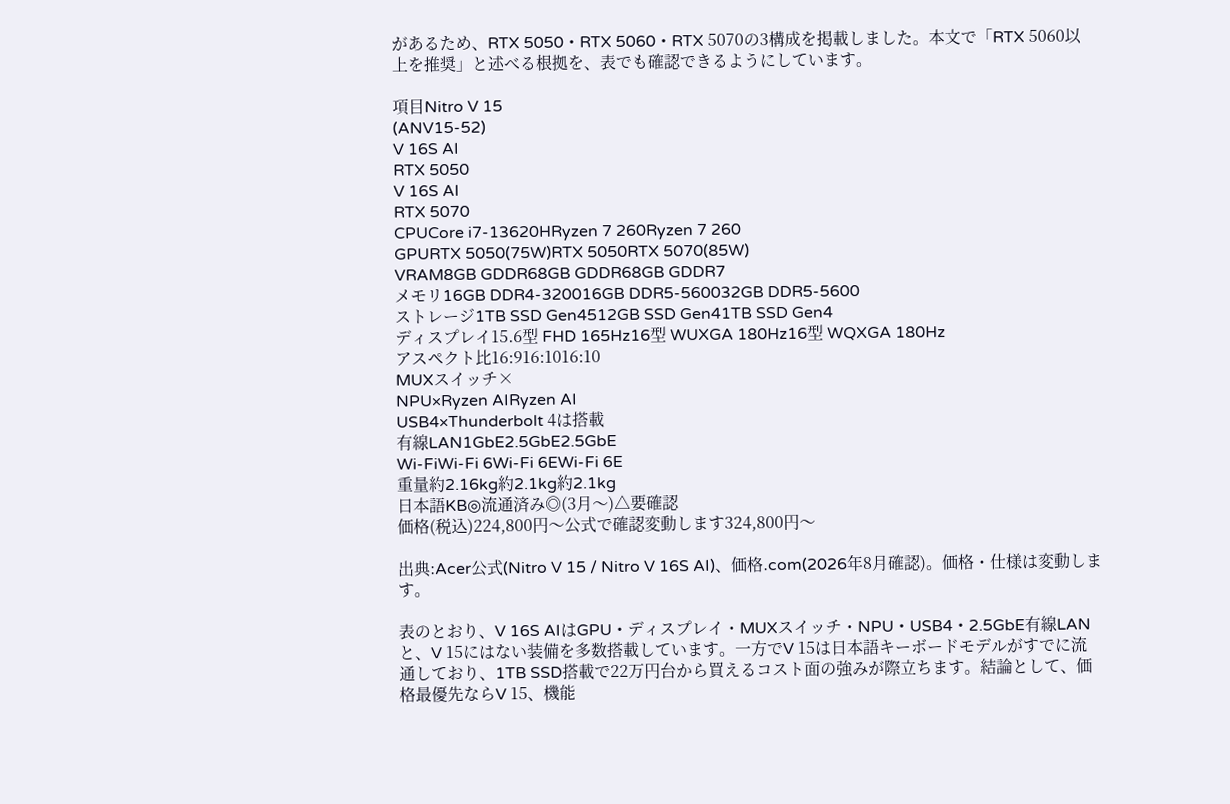があるため、RTX 5050・RTX 5060・RTX 5070の3構成を掲載しました。本文で「RTX 5060以上を推奨」と述べる根拠を、表でも確認できるようにしています。

項目Nitro V 15
(ANV15-52)
V 16S AI
RTX 5050
V 16S AI
RTX 5070
CPUCore i7-13620HRyzen 7 260Ryzen 7 260
GPURTX 5050(75W)RTX 5050RTX 5070(85W)
VRAM8GB GDDR68GB GDDR68GB GDDR7
メモリ16GB DDR4-320016GB DDR5-560032GB DDR5-5600
ストレージ1TB SSD Gen4512GB SSD Gen41TB SSD Gen4
ディスプレイ15.6型 FHD 165Hz16型 WUXGA 180Hz16型 WQXGA 180Hz
アスペクト比16:916:1016:10
MUXスイッチ×
NPU×Ryzen AIRyzen AI
USB4×Thunderbolt 4は搭載
有線LAN1GbE2.5GbE2.5GbE
Wi-FiWi-Fi 6Wi-Fi 6EWi-Fi 6E
重量約2.16kg約2.1kg約2.1kg
日本語KB◎流通済み◎(3月〜)△要確認
価格(税込)224,800円〜公式で確認変動します324,800円〜

出典:Acer公式(Nitro V 15 / Nitro V 16S AI)、価格.com(2026年8月確認)。価格・仕様は変動します。

表のとおり、V 16S AIはGPU・ディスプレイ・MUXスイッチ・NPU・USB4・2.5GbE有線LANと、V 15にはない装備を多数搭載しています。一方でV 15は日本語キーボードモデルがすでに流通しており、1TB SSD搭載で22万円台から買えるコスト面の強みが際立ちます。結論として、価格最優先ならV 15、機能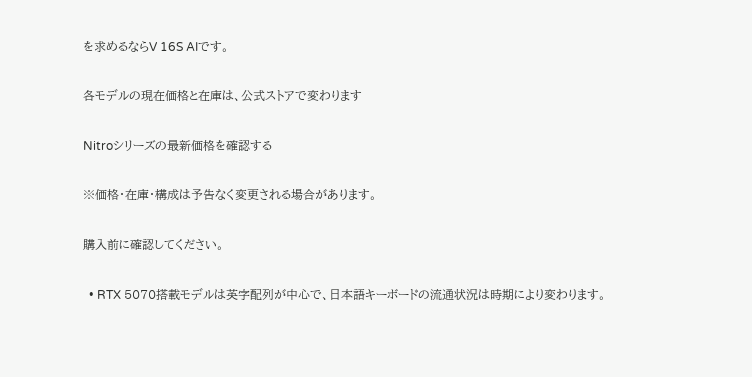を求めるならV 16S AIです。

各モデルの現在価格と在庫は、公式ストアで変わります

Nitroシリーズの最新価格を確認する

※価格・在庫・構成は予告なく変更される場合があります。

購入前に確認してください。

  • RTX 5070搭載モデルは英字配列が中心で、日本語キーボードの流通状況は時期により変わります。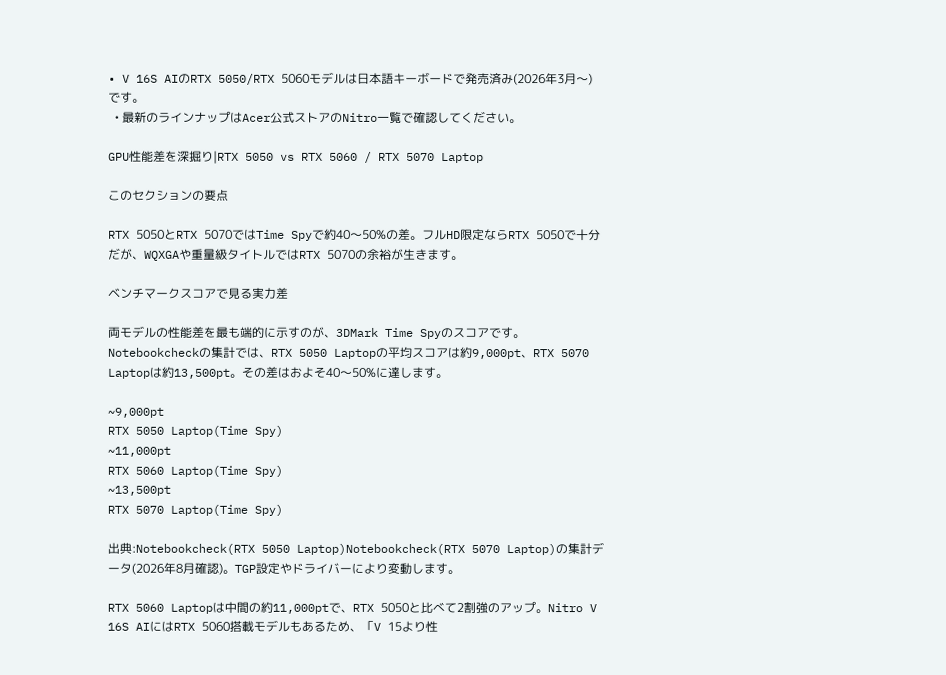• V 16S AIのRTX 5050/RTX 5060モデルは日本語キーボードで発売済み(2026年3月〜)です。
  • 最新のラインナップはAcer公式ストアのNitro一覧で確認してください。

GPU性能差を深掘り|RTX 5050 vs RTX 5060 / RTX 5070 Laptop

このセクションの要点

RTX 5050とRTX 5070ではTime Spyで約40〜50%の差。フルHD限定ならRTX 5050で十分だが、WQXGAや重量級タイトルではRTX 5070の余裕が生きます。

ベンチマークスコアで見る実力差

両モデルの性能差を最も端的に示すのが、3DMark Time Spyのスコアです。Notebookcheckの集計では、RTX 5050 Laptopの平均スコアは約9,000pt、RTX 5070 Laptopは約13,500pt。その差はおよそ40〜50%に達します。

~9,000pt
RTX 5050 Laptop(Time Spy)
~11,000pt
RTX 5060 Laptop(Time Spy)
~13,500pt
RTX 5070 Laptop(Time Spy)

出典:Notebookcheck(RTX 5050 Laptop)Notebookcheck(RTX 5070 Laptop)の集計データ(2026年8月確認)。TGP設定やドライバーにより変動します。

RTX 5060 Laptopは中間の約11,000ptで、RTX 5050と比べて2割強のアップ。Nitro V 16S AIにはRTX 5060搭載モデルもあるため、「V 15より性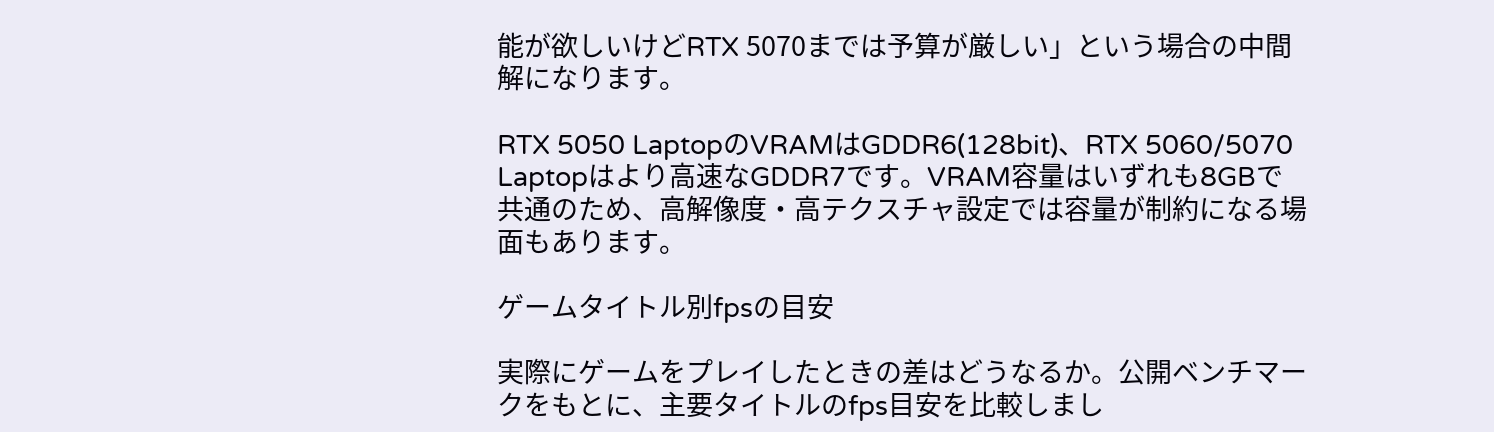能が欲しいけどRTX 5070までは予算が厳しい」という場合の中間解になります。

RTX 5050 LaptopのVRAMはGDDR6(128bit)、RTX 5060/5070 Laptopはより高速なGDDR7です。VRAM容量はいずれも8GBで共通のため、高解像度・高テクスチャ設定では容量が制約になる場面もあります。

ゲームタイトル別fpsの目安

実際にゲームをプレイしたときの差はどうなるか。公開ベンチマークをもとに、主要タイトルのfps目安を比較しまし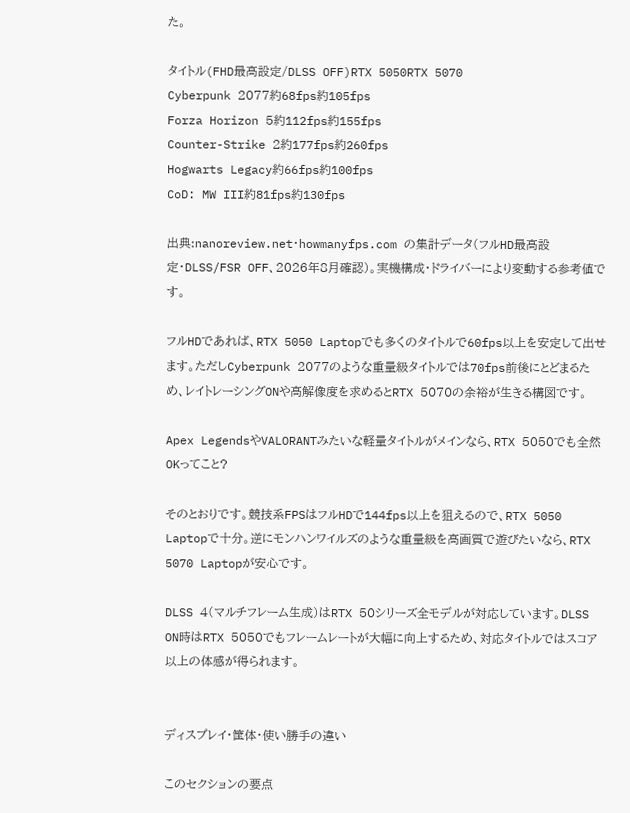た。

タイトル(FHD最高設定/DLSS OFF)RTX 5050RTX 5070
Cyberpunk 2077約68fps約105fps
Forza Horizon 5約112fps約155fps
Counter-Strike 2約177fps約260fps
Hogwarts Legacy約66fps約100fps
CoD: MW III約81fps約130fps

出典:nanoreview.net・howmanyfps.com の集計データ(フルHD最高設定・DLSS/FSR OFF、2026年8月確認)。実機構成・ドライバーにより変動する参考値です。

フルHDであれば、RTX 5050 Laptopでも多くのタイトルで60fps以上を安定して出せます。ただしCyberpunk 2077のような重量級タイトルでは70fps前後にとどまるため、レイトレーシングONや高解像度を求めるとRTX 5070の余裕が生きる構図です。

Apex LegendsやVALORANTみたいな軽量タイトルがメインなら、RTX 5050でも全然OKってこと?

そのとおりです。競技系FPSはフルHDで144fps以上を狙えるので、RTX 5050 Laptopで十分。逆にモンハンワイルズのような重量級を高画質で遊びたいなら、RTX 5070 Laptopが安心です。

DLSS 4(マルチフレーム生成)はRTX 50シリーズ全モデルが対応しています。DLSS ON時はRTX 5050でもフレームレートが大幅に向上するため、対応タイトルではスコア以上の体感が得られます。


ディスプレイ・筐体・使い勝手の違い

このセクションの要点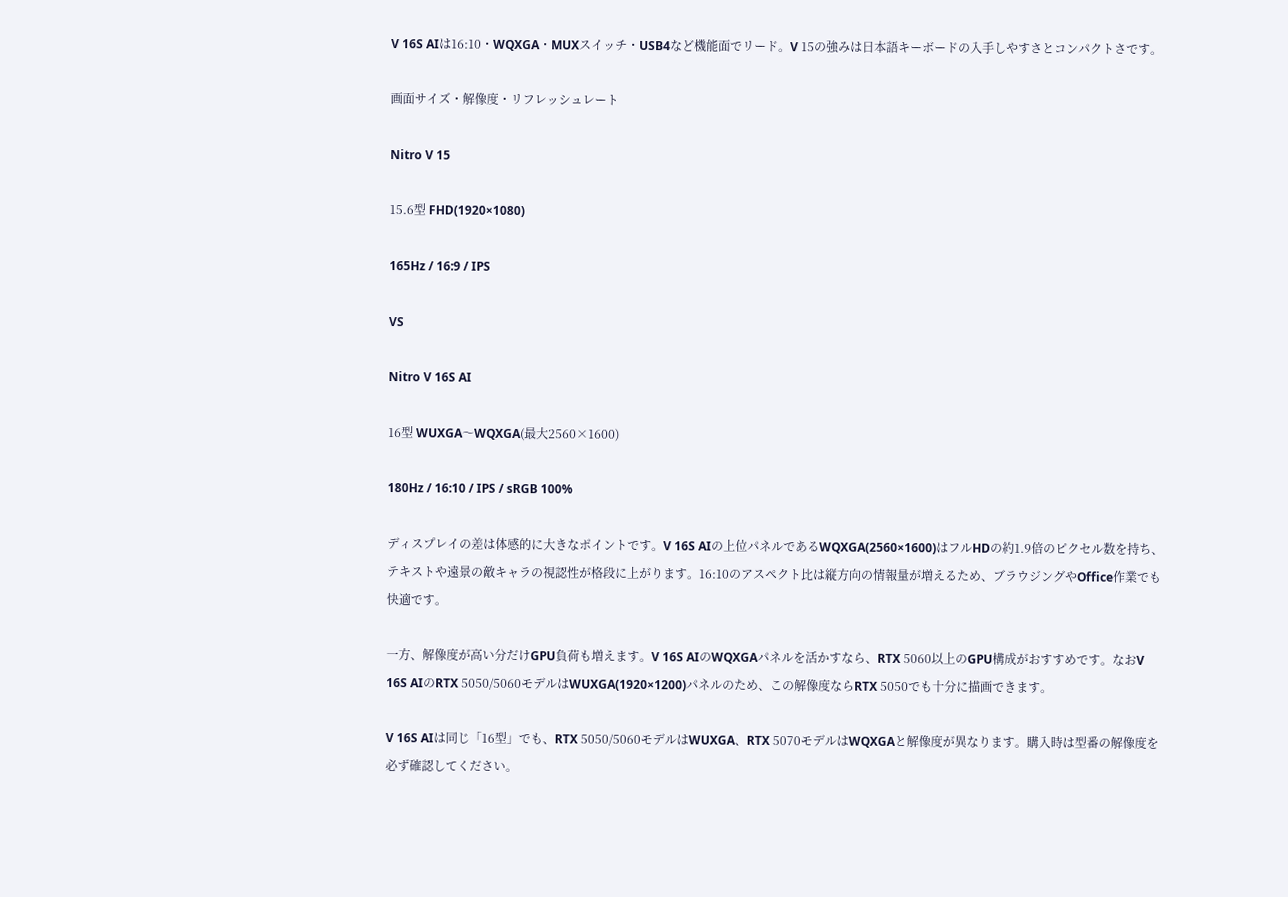V 16S AIは16:10・WQXGA・MUXスイッチ・USB4など機能面でリード。V 15の強みは日本語キーボードの入手しやすさとコンパクトさです。

画面サイズ・解像度・リフレッシュレート

Nitro V 15

15.6型 FHD(1920×1080)

165Hz / 16:9 / IPS

VS

Nitro V 16S AI

16型 WUXGA〜WQXGA(最大2560×1600)

180Hz / 16:10 / IPS / sRGB 100%

ディスプレイの差は体感的に大きなポイントです。V 16S AIの上位パネルであるWQXGA(2560×1600)はフルHDの約1.9倍のピクセル数を持ち、テキストや遠景の敵キャラの視認性が格段に上がります。16:10のアスペクト比は縦方向の情報量が増えるため、ブラウジングやOffice作業でも快適です。

一方、解像度が高い分だけGPU負荷も増えます。V 16S AIのWQXGAパネルを活かすなら、RTX 5060以上のGPU構成がおすすめです。なおV 16S AIのRTX 5050/5060モデルはWUXGA(1920×1200)パネルのため、この解像度ならRTX 5050でも十分に描画できます。

V 16S AIは同じ「16型」でも、RTX 5050/5060モデルはWUXGA、RTX 5070モデルはWQXGAと解像度が異なります。購入時は型番の解像度を必ず確認してください。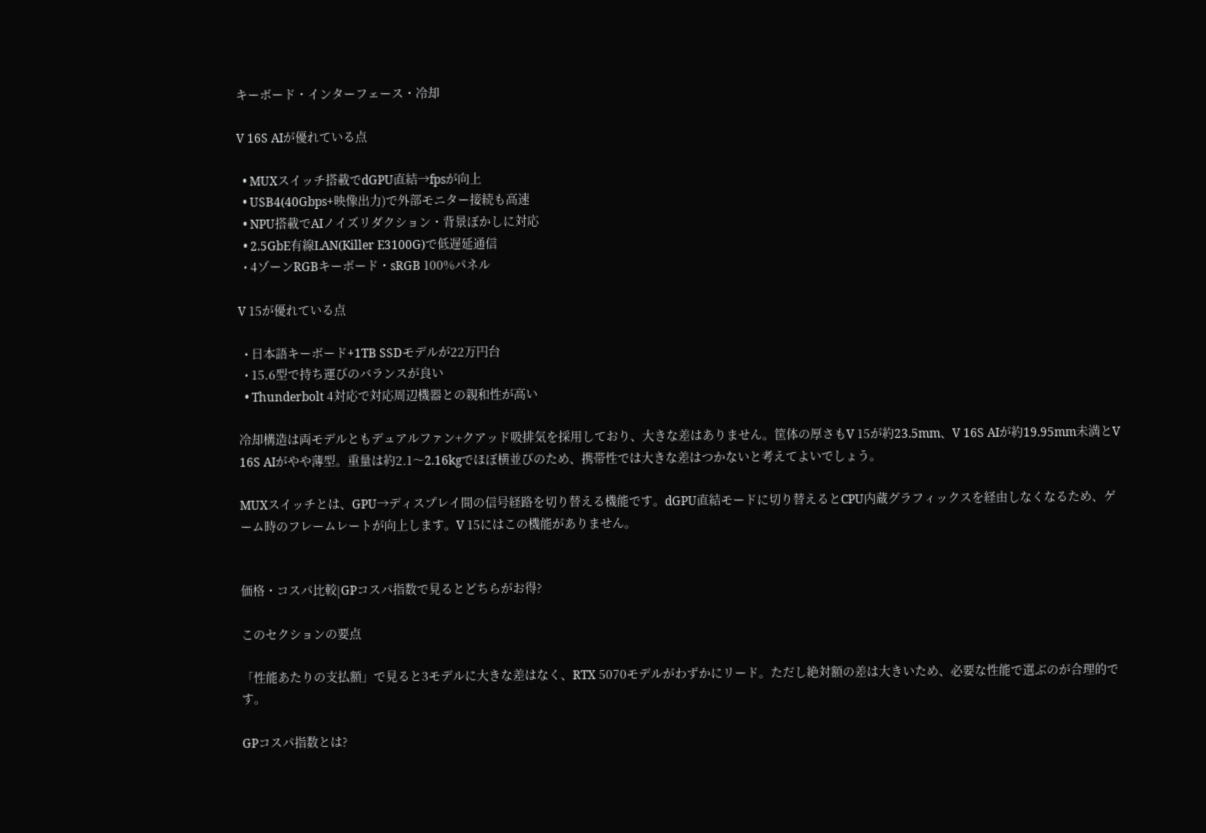キーボード・インターフェース・冷却

V 16S AIが優れている点

  • MUXスイッチ搭載でdGPU直結→fpsが向上
  • USB4(40Gbps+映像出力)で外部モニター接続も高速
  • NPU搭載でAIノイズリダクション・背景ぼかしに対応
  • 2.5GbE有線LAN(Killer E3100G)で低遅延通信
  • 4ゾーンRGBキーボード・sRGB 100%パネル

V 15が優れている点

  • 日本語キーボード+1TB SSDモデルが22万円台
  • 15.6型で持ち運びのバランスが良い
  • Thunderbolt 4対応で対応周辺機器との親和性が高い

冷却構造は両モデルともデュアルファン+クアッド吸排気を採用しており、大きな差はありません。筐体の厚さもV 15が約23.5mm、V 16S AIが約19.95mm未満とV 16S AIがやや薄型。重量は約2.1〜2.16kgでほぼ横並びのため、携帯性では大きな差はつかないと考えてよいでしょう。

MUXスイッチとは、GPU→ディスプレイ間の信号経路を切り替える機能です。dGPU直結モードに切り替えるとCPU内蔵グラフィックスを経由しなくなるため、ゲーム時のフレームレートが向上します。V 15にはこの機能がありません。


価格・コスパ比較|GPコスパ指数で見るとどちらがお得?

このセクションの要点

「性能あたりの支払額」で見ると3モデルに大きな差はなく、RTX 5070モデルがわずかにリード。ただし絶対額の差は大きいため、必要な性能で選ぶのが合理的です。

GPコスパ指数とは?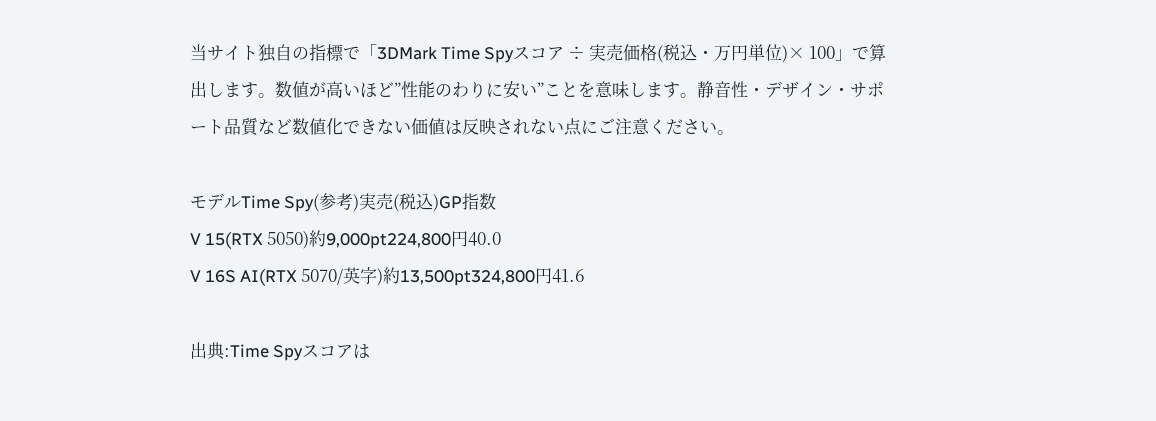当サイト独自の指標で「3DMark Time Spyスコア ÷ 実売価格(税込・万円単位)× 100」で算出します。数値が高いほど”性能のわりに安い”ことを意味します。静音性・デザイン・サポート品質など数値化できない価値は反映されない点にご注意ください。

モデルTime Spy(参考)実売(税込)GP指数
V 15(RTX 5050)約9,000pt224,800円40.0
V 16S AI(RTX 5070/英字)約13,500pt324,800円41.6

出典:Time Spyスコアは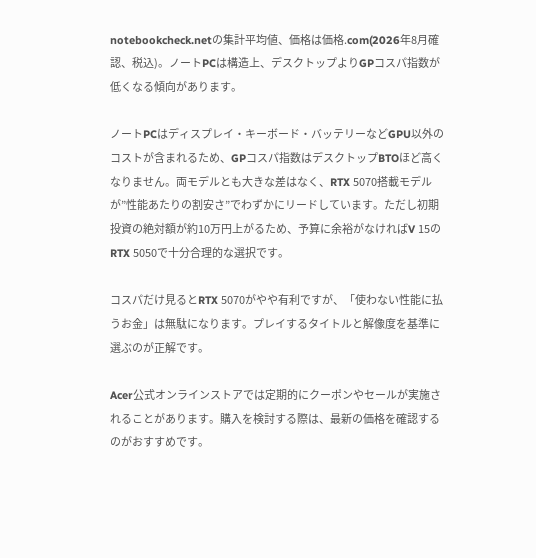notebookcheck.netの集計平均値、価格は価格.com(2026年8月確認、税込)。ノートPCは構造上、デスクトップよりGPコスパ指数が低くなる傾向があります。

ノートPCはディスプレイ・キーボード・バッテリーなどGPU以外のコストが含まれるため、GPコスパ指数はデスクトップBTOほど高くなりません。両モデルとも大きな差はなく、RTX 5070搭載モデルが”性能あたりの割安さ”でわずかにリードしています。ただし初期投資の絶対額が約10万円上がるため、予算に余裕がなければV 15のRTX 5050で十分合理的な選択です。

コスパだけ見るとRTX 5070がやや有利ですが、「使わない性能に払うお金」は無駄になります。プレイするタイトルと解像度を基準に選ぶのが正解です。

Acer公式オンラインストアでは定期的にクーポンやセールが実施されることがあります。購入を検討する際は、最新の価格を確認するのがおすすめです。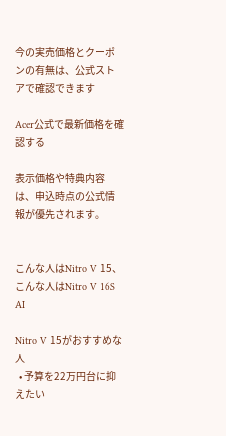今の実売価格とクーポンの有無は、公式ストアで確認できます

Acer公式で最新価格を確認する

表示価格や特典内容は、申込時点の公式情報が優先されます。


こんな人はNitro V 15、こんな人はNitro V 16S AI

Nitro V 15がおすすめな人
  • 予算を22万円台に抑えたい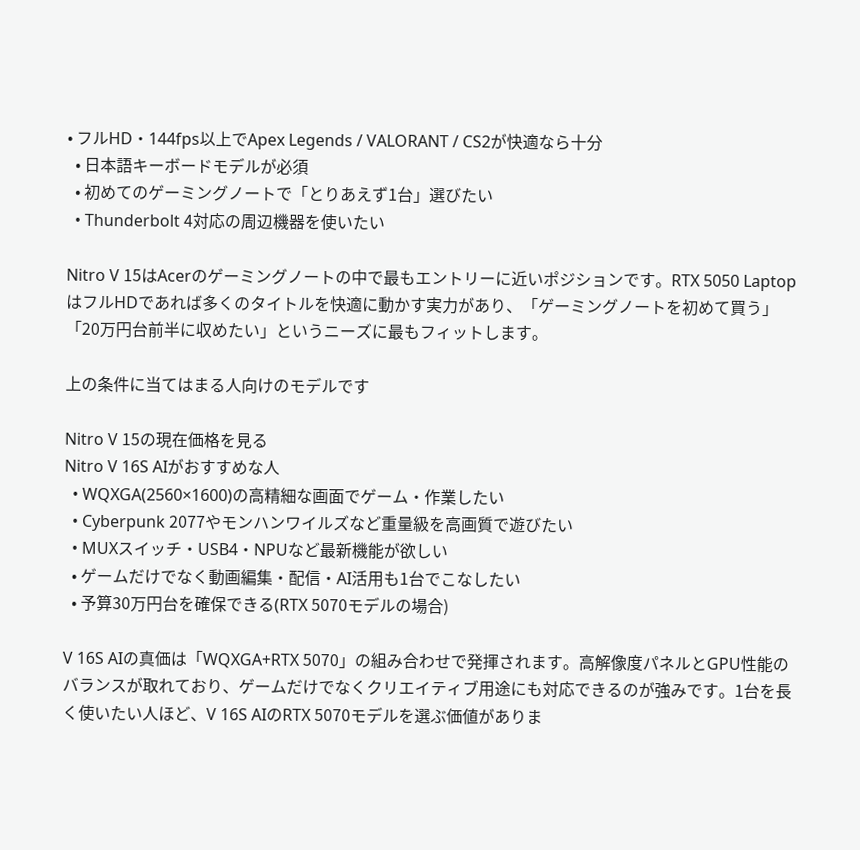• フルHD・144fps以上でApex Legends / VALORANT / CS2が快適なら十分
  • 日本語キーボードモデルが必須
  • 初めてのゲーミングノートで「とりあえず1台」選びたい
  • Thunderbolt 4対応の周辺機器を使いたい

Nitro V 15はAcerのゲーミングノートの中で最もエントリーに近いポジションです。RTX 5050 LaptopはフルHDであれば多くのタイトルを快適に動かす実力があり、「ゲーミングノートを初めて買う」「20万円台前半に収めたい」というニーズに最もフィットします。

上の条件に当てはまる人向けのモデルです

Nitro V 15の現在価格を見る
Nitro V 16S AIがおすすめな人
  • WQXGA(2560×1600)の高精細な画面でゲーム・作業したい
  • Cyberpunk 2077やモンハンワイルズなど重量級を高画質で遊びたい
  • MUXスイッチ・USB4・NPUなど最新機能が欲しい
  • ゲームだけでなく動画編集・配信・AI活用も1台でこなしたい
  • 予算30万円台を確保できる(RTX 5070モデルの場合)

V 16S AIの真価は「WQXGA+RTX 5070」の組み合わせで発揮されます。高解像度パネルとGPU性能のバランスが取れており、ゲームだけでなくクリエイティブ用途にも対応できるのが強みです。1台を長く使いたい人ほど、V 16S AIのRTX 5070モデルを選ぶ価値がありま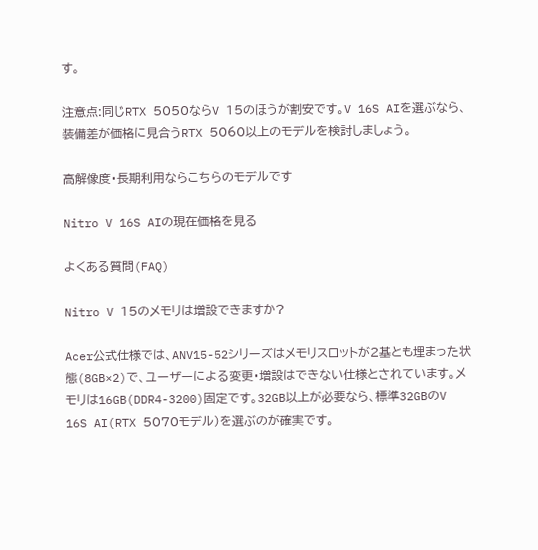す。

注意点:同じRTX 5050ならV 15のほうが割安です。V 16S AIを選ぶなら、装備差が価格に見合うRTX 5060以上のモデルを検討しましょう。

高解像度・長期利用ならこちらのモデルです

Nitro V 16S AIの現在価格を見る

よくある質問(FAQ)

Nitro V 15のメモリは増設できますか?

Acer公式仕様では、ANV15-52シリーズはメモリスロットが2基とも埋まった状態(8GB×2)で、ユーザーによる変更・増設はできない仕様とされています。メモリは16GB(DDR4-3200)固定です。32GB以上が必要なら、標準32GBのV 16S AI(RTX 5070モデル)を選ぶのが確実です。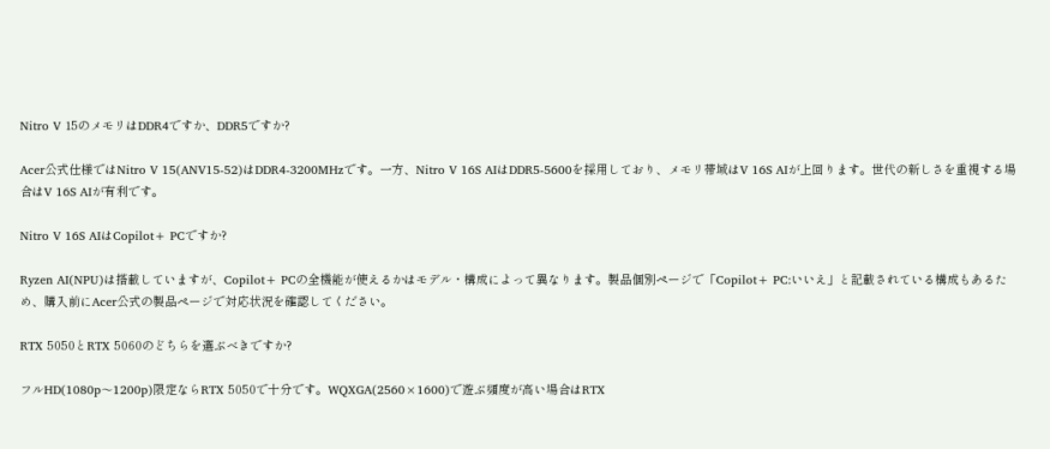Nitro V 15のメモリはDDR4ですか、DDR5ですか?

Acer公式仕様ではNitro V 15(ANV15-52)はDDR4-3200MHzです。一方、Nitro V 16S AIはDDR5-5600を採用しており、メモリ帯域はV 16S AIが上回ります。世代の新しさを重視する場合はV 16S AIが有利です。

Nitro V 16S AIはCopilot+ PCですか?

Ryzen AI(NPU)は搭載していますが、Copilot+ PCの全機能が使えるかはモデル・構成によって異なります。製品個別ページで「Copilot+ PC:いいえ」と記載されている構成もあるため、購入前にAcer公式の製品ページで対応状況を確認してください。

RTX 5050とRTX 5060のどちらを選ぶべきですか?

フルHD(1080p〜1200p)限定ならRTX 5050で十分です。WQXGA(2560×1600)で遊ぶ頻度が高い場合はRTX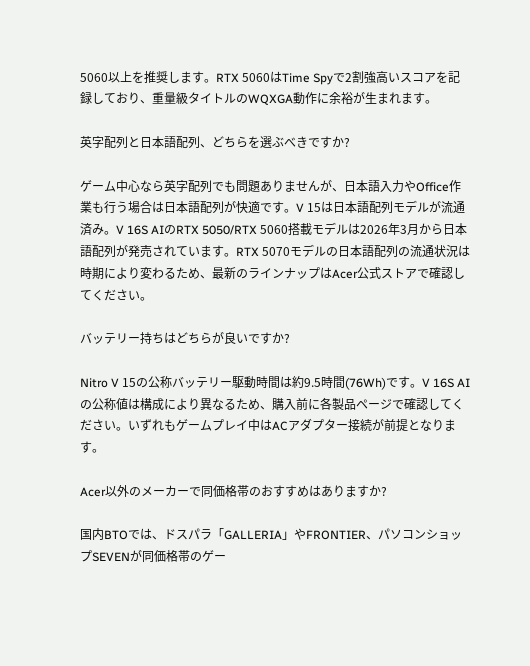5060以上を推奨します。RTX 5060はTime Spyで2割強高いスコアを記録しており、重量級タイトルのWQXGA動作に余裕が生まれます。

英字配列と日本語配列、どちらを選ぶべきですか?

ゲーム中心なら英字配列でも問題ありませんが、日本語入力やOffice作業も行う場合は日本語配列が快適です。V 15は日本語配列モデルが流通済み。V 16S AIのRTX 5050/RTX 5060搭載モデルは2026年3月から日本語配列が発売されています。RTX 5070モデルの日本語配列の流通状況は時期により変わるため、最新のラインナップはAcer公式ストアで確認してください。

バッテリー持ちはどちらが良いですか?

Nitro V 15の公称バッテリー駆動時間は約9.5時間(76Wh)です。V 16S AIの公称値は構成により異なるため、購入前に各製品ページで確認してください。いずれもゲームプレイ中はACアダプター接続が前提となります。

Acer以外のメーカーで同価格帯のおすすめはありますか?

国内BTOでは、ドスパラ「GALLERIA」やFRONTIER、パソコンショップSEVENが同価格帯のゲー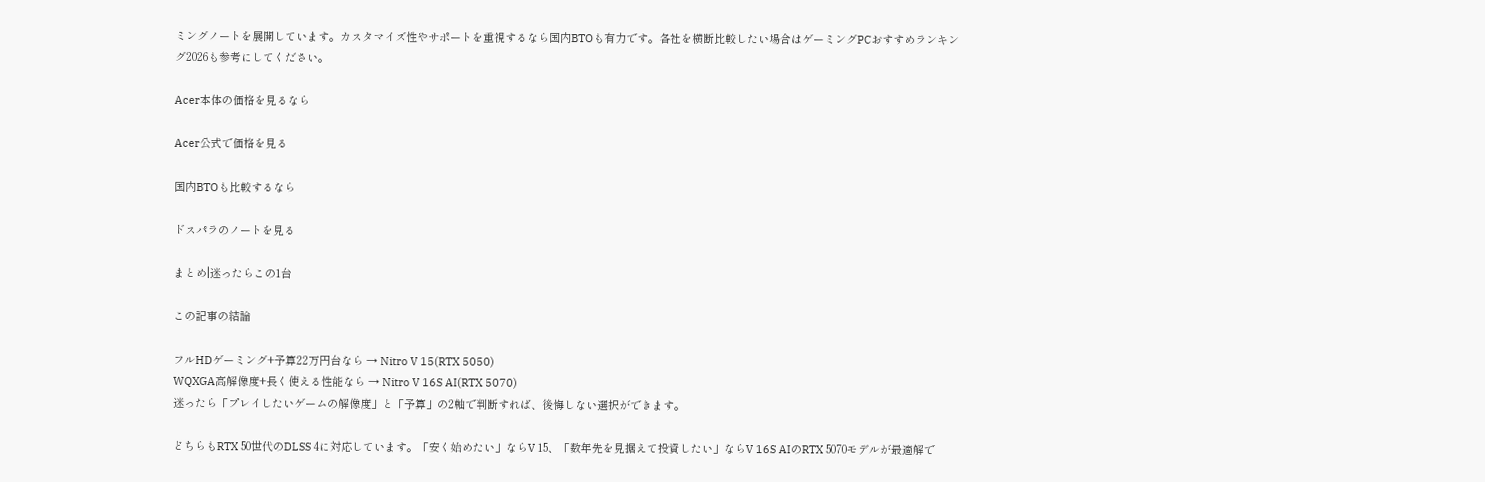ミングノートを展開しています。カスタマイズ性やサポートを重視するなら国内BTOも有力です。各社を横断比較したい場合はゲーミングPCおすすめランキング2026も参考にしてください。

Acer本体の価格を見るなら

Acer公式で価格を見る

国内BTOも比較するなら

ドスパラのノートを見る

まとめ|迷ったらこの1台

この記事の結論

フルHDゲーミング+予算22万円台なら → Nitro V 15(RTX 5050)
WQXGA高解像度+長く使える性能なら → Nitro V 16S AI(RTX 5070)
迷ったら「プレイしたいゲームの解像度」と「予算」の2軸で判断すれば、後悔しない選択ができます。

どちらもRTX 50世代のDLSS 4に対応しています。「安く始めたい」ならV 15、「数年先を見据えて投資したい」ならV 16S AIのRTX 5070モデルが最適解で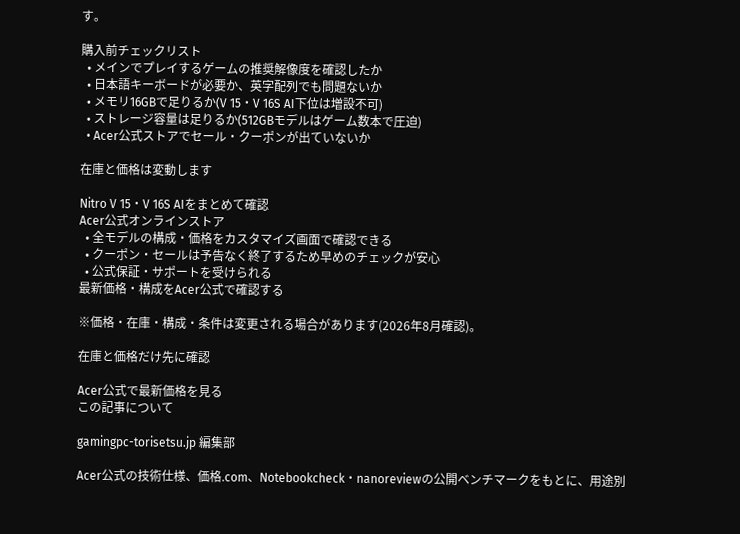す。

購入前チェックリスト
  • メインでプレイするゲームの推奨解像度を確認したか
  • 日本語キーボードが必要か、英字配列でも問題ないか
  • メモリ16GBで足りるか(V 15・V 16S AI下位は増設不可)
  • ストレージ容量は足りるか(512GBモデルはゲーム数本で圧迫)
  • Acer公式ストアでセール・クーポンが出ていないか

在庫と価格は変動します

Nitro V 15・V 16S AIをまとめて確認
Acer公式オンラインストア
  • 全モデルの構成・価格をカスタマイズ画面で確認できる
  • クーポン・セールは予告なく終了するため早めのチェックが安心
  • 公式保証・サポートを受けられる
最新価格・構成をAcer公式で確認する

※価格・在庫・構成・条件は変更される場合があります(2026年8月確認)。

在庫と価格だけ先に確認

Acer公式で最新価格を見る
この記事について

gamingpc-torisetsu.jp 編集部

Acer公式の技術仕様、価格.com、Notebookcheck・nanoreviewの公開ベンチマークをもとに、用途別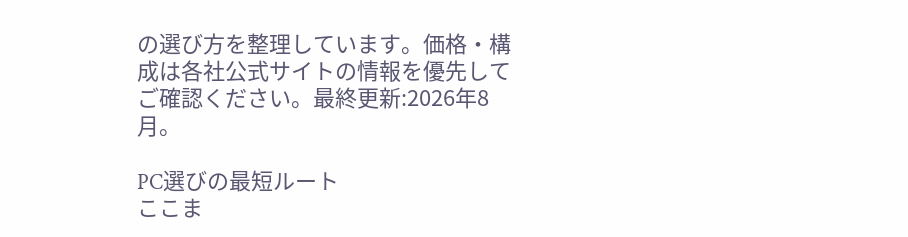の選び方を整理しています。価格・構成は各社公式サイトの情報を優先してご確認ください。最終更新:2026年8月。

PC選びの最短ルート
ここま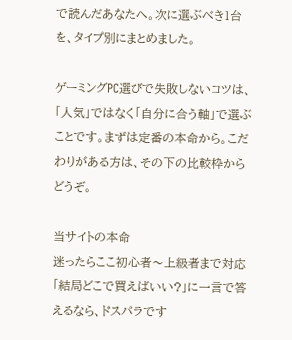で読んだあなたへ。次に選ぶべき1台を、タイプ別にまとめました。

ゲーミングPC選びで失敗しないコツは、「人気」ではなく「自分に合う軸」で選ぶことです。まずは定番の本命から。こだわりがある方は、その下の比較枠からどうぞ。

当サイトの本命
迷ったらここ初心者〜上級者まで対応
「結局どこで買えばいい?」に一言で答えるなら、ドスパラです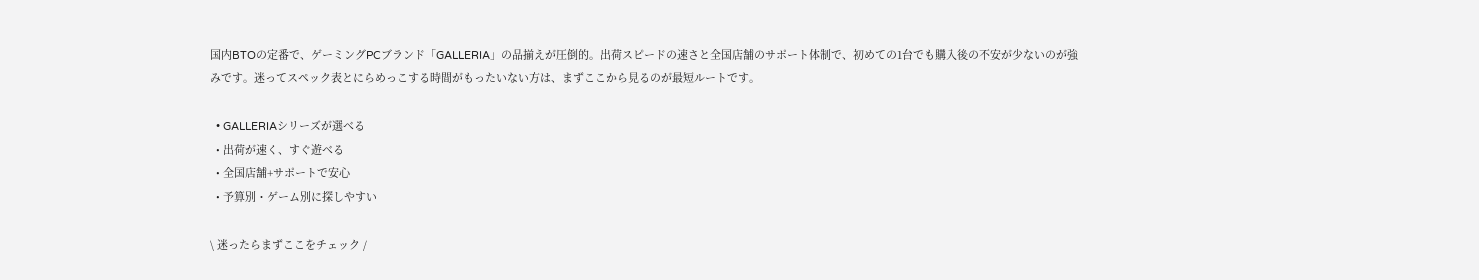国内BTOの定番で、ゲーミングPCブランド「GALLERIA」の品揃えが圧倒的。出荷スピードの速さと全国店舗のサポート体制で、初めての1台でも購入後の不安が少ないのが強みです。迷ってスペック表とにらめっこする時間がもったいない方は、まずここから見るのが最短ルートです。

  • GALLERIAシリーズが選べる
  • 出荷が速く、すぐ遊べる
  • 全国店舗+サポートで安心
  • 予算別・ゲーム別に探しやすい

\ 迷ったらまずここをチェック /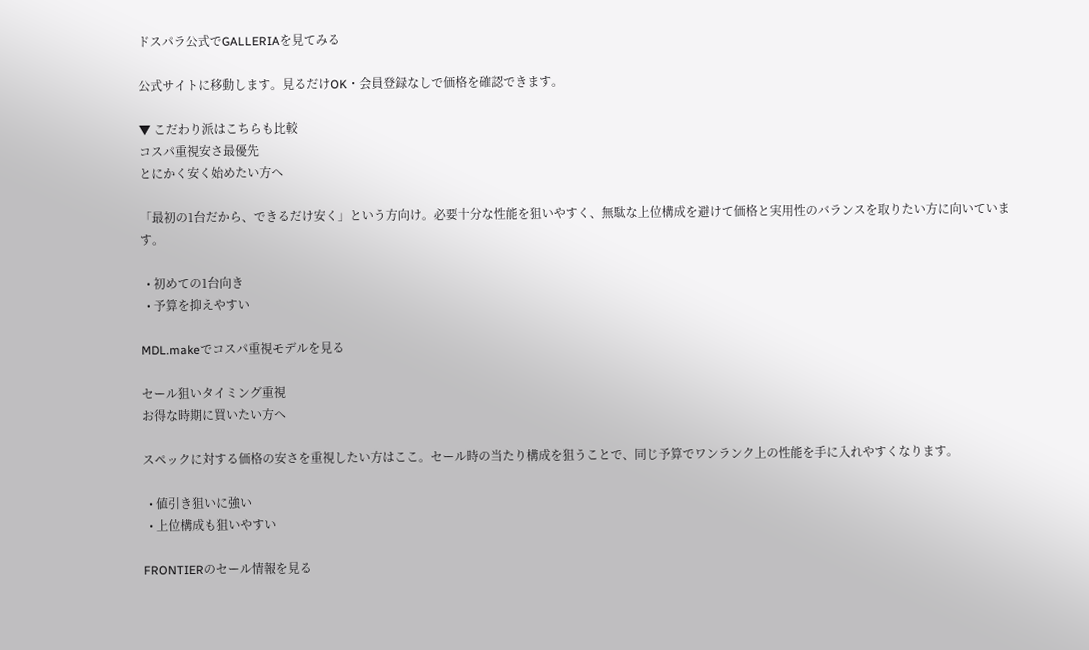ドスパラ公式でGALLERIAを見てみる

公式サイトに移動します。見るだけOK・会員登録なしで価格を確認できます。

▼ こだわり派はこちらも比較
コスパ重視安さ最優先
とにかく安く始めたい方へ

「最初の1台だから、できるだけ安く」という方向け。必要十分な性能を狙いやすく、無駄な上位構成を避けて価格と実用性のバランスを取りたい方に向いています。

  • 初めての1台向き
  • 予算を抑えやすい

MDL.makeでコスパ重視モデルを見る

セール狙いタイミング重視
お得な時期に買いたい方へ

スペックに対する価格の安さを重視したい方はここ。セール時の当たり構成を狙うことで、同じ予算でワンランク上の性能を手に入れやすくなります。

  • 値引き狙いに強い
  • 上位構成も狙いやすい

FRONTIERのセール情報を見る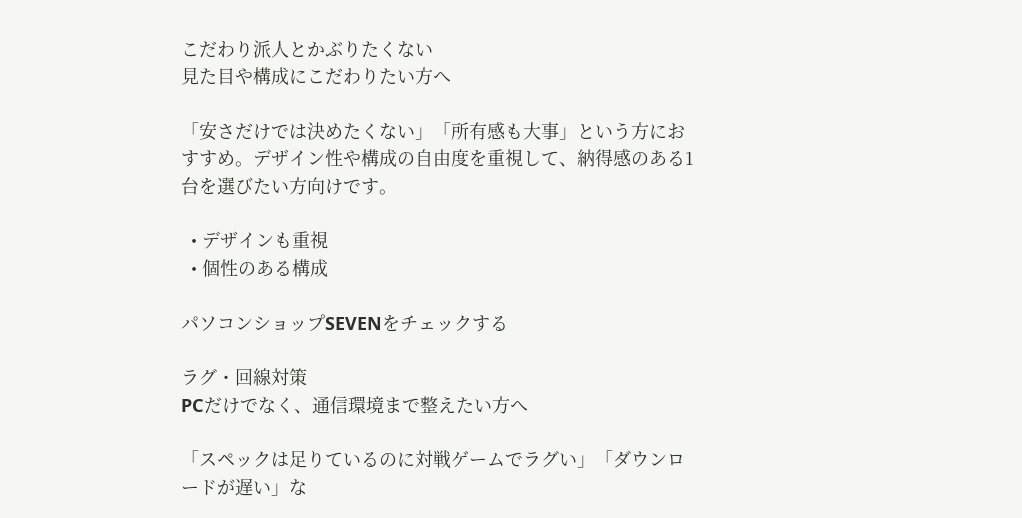こだわり派人とかぶりたくない
見た目や構成にこだわりたい方へ

「安さだけでは決めたくない」「所有感も大事」という方におすすめ。デザイン性や構成の自由度を重視して、納得感のある1台を選びたい方向けです。

  • デザインも重視
  • 個性のある構成

パソコンショップSEVENをチェックする

ラグ・回線対策
PCだけでなく、通信環境まで整えたい方へ

「スペックは足りているのに対戦ゲームでラグい」「ダウンロードが遅い」な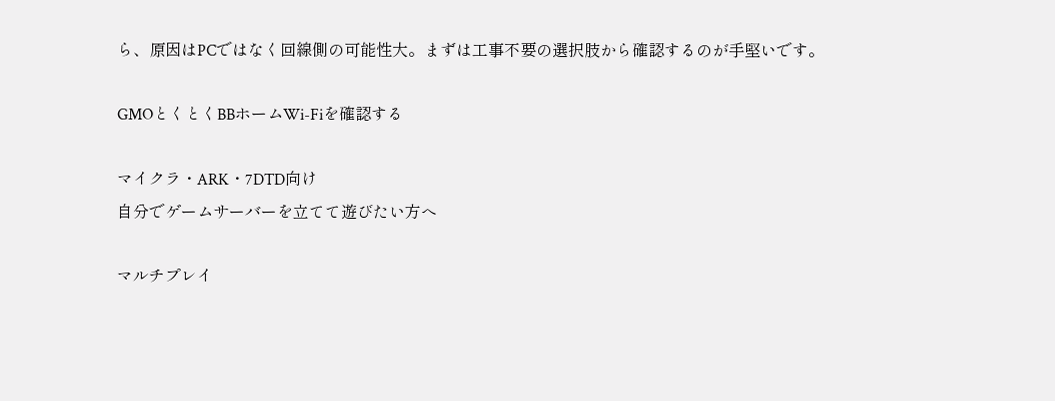ら、原因はPCではなく回線側の可能性大。まずは工事不要の選択肢から確認するのが手堅いです。

GMOとくとくBBホームWi-Fiを確認する

マイクラ・ARK・7DTD向け
自分でゲームサーバーを立てて遊びたい方へ

マルチプレイ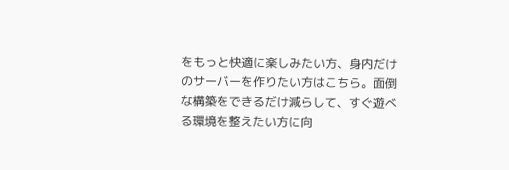をもっと快適に楽しみたい方、身内だけのサーバーを作りたい方はこちら。面倒な構築をできるだけ減らして、すぐ遊べる環境を整えたい方に向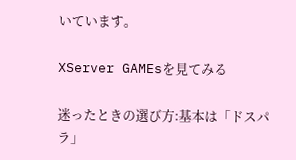いています。

XServer GAMEsを見てみる

迷ったときの選び方:基本は「ドスパラ」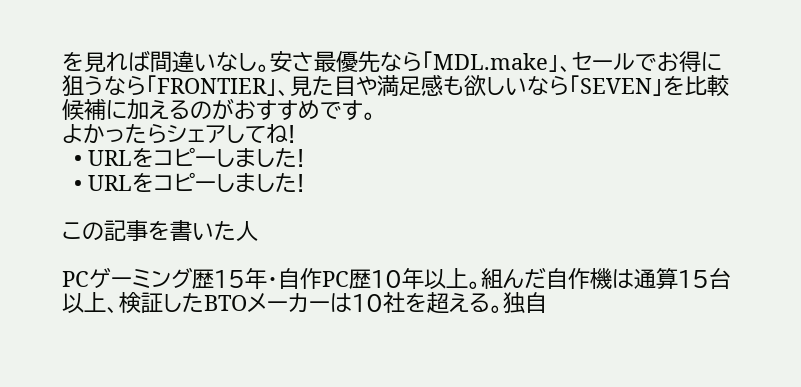を見れば間違いなし。安さ最優先なら「MDL.make」、セールでお得に狙うなら「FRONTIER」、見た目や満足感も欲しいなら「SEVEN」を比較候補に加えるのがおすすめです。
よかったらシェアしてね!
  • URLをコピーしました!
  • URLをコピーしました!

この記事を書いた人

PCゲーミング歴15年・自作PC歴10年以上。組んだ自作機は通算15台以上、検証したBTOメーカーは10社を超える。独自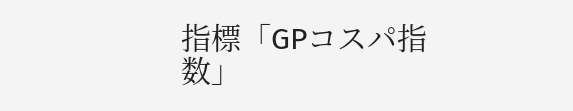指標「GPコスパ指数」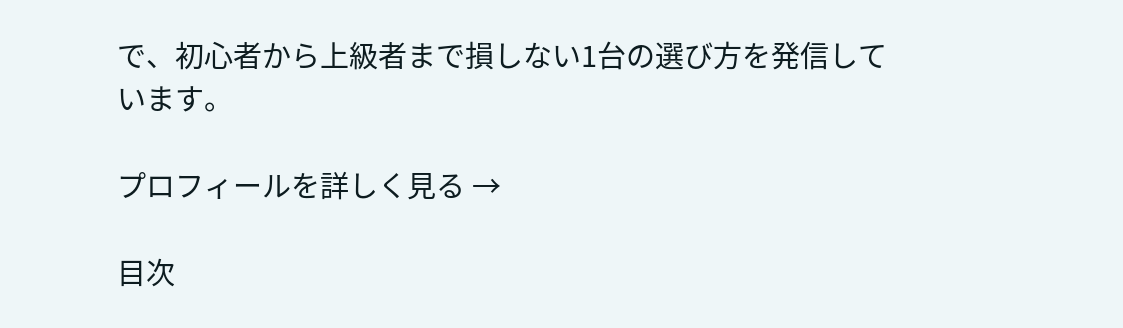で、初心者から上級者まで損しない1台の選び方を発信しています。

プロフィールを詳しく見る →

目次